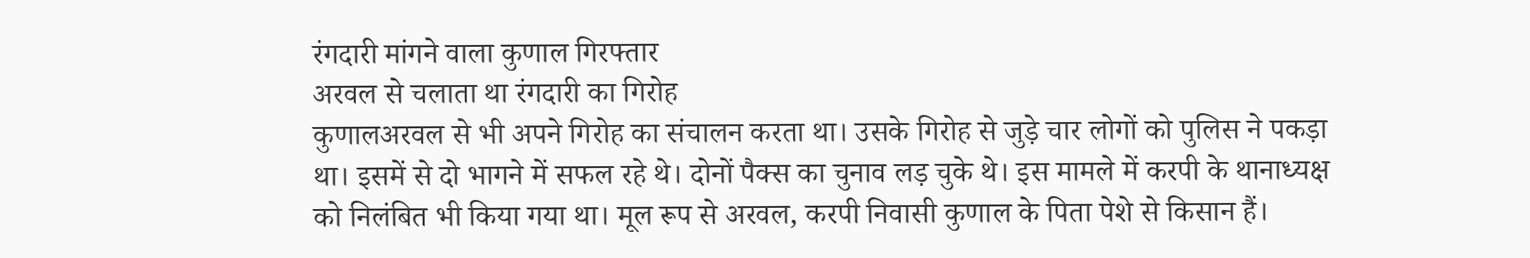रंगदारी मांगने वाला कुणाल गिरफ्तार
अरवल से चलाता था रंगदारी का गिरोह
कुणालअरवल से भी अपने गिरोह का संचालन करता था। उसके गिरोह से जुड़े चार लोगों को पुलिस ने पकड़ा था। इसमें से दो भागने में सफल रहे थे। दोनों पैक्स का चुनाव लड़ चुके थे। इस मामले में करपी के थानाध्यक्ष को निलंबित भी किया गया था। मूल रूप से अरवल, करपी निवासी कुणाल के पिता पेशे से किसान हैं।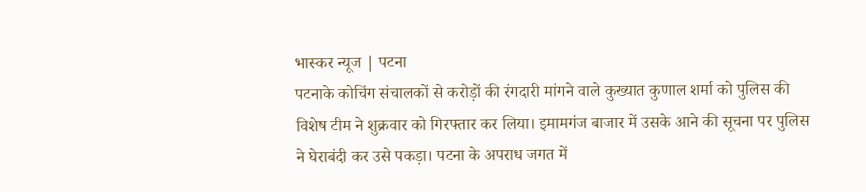भास्कर न्यूज | पटना
पटनाके कोचिंग संचालकों से करोड़ों की रंगदारी मांगने वाले कुख्यात कुणाल शर्मा को पुलिस की विशेष टीम ने शुक्रवार को गिरफ्तार कर लिया। इमामगंज बाजार में उसके आने की सूचना पर पुलिस ने घेराबंदी कर उसे पकड़ा। पटना के अपराध जगत में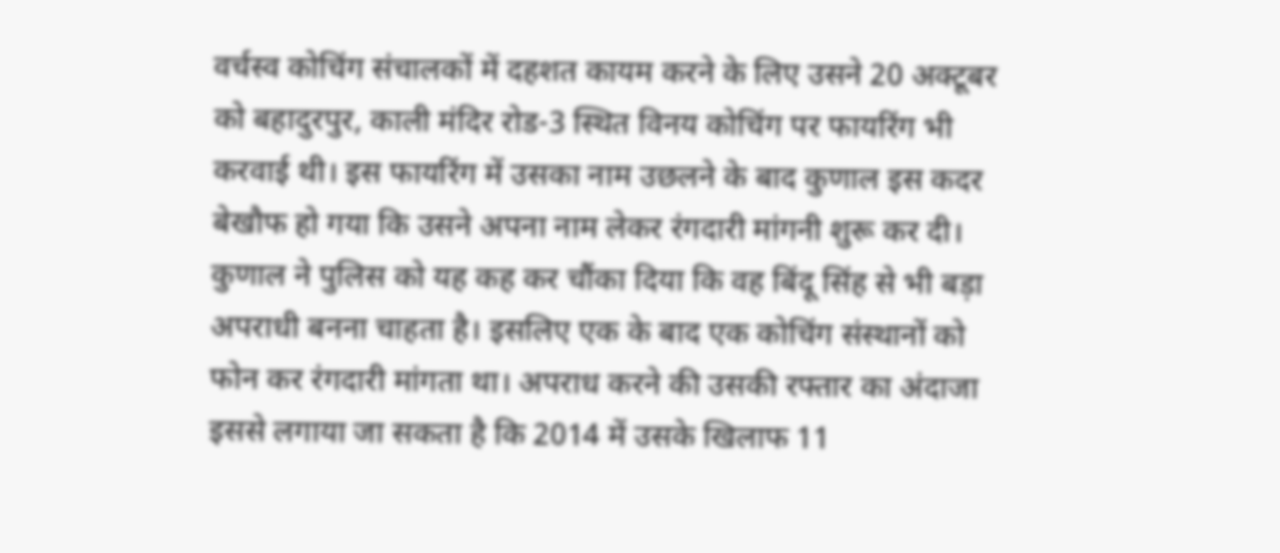वर्चस्व कोचिंग संचालकों में दहशत कायम करने के लिए उसने 20 अक्टूबर को बहादुरपुर, काली मंदिर रोड-3 स्थित विनय कोचिंग पर फायरिंग भी करवाई थी। इस फायरिंग में उसका नाम उछलने के बाद कुणाल इस कदर बेखौफ हो गया कि उसने अपना नाम लेकर रंगदारी मांगनी शुरू कर दी।
कुणाल ने पुलिस को यह कह कर चौंका दिया कि वह बिंदू सिंह से भी बड़ा अपराधी बनना चाहता है। इसलिए एक के बाद एक कोचिंग संस्थानों को फोन कर रंगदारी मांगता था। अपराध करने की उसकी रफ्तार का अंदाजा इससे लगाया जा सकता है कि 2014 में उसके खिलाफ 11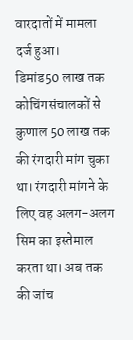वारदातों में मामला दर्ज हुआ।
डिमांड50 लाख तक
कोचिंगसंचालकों से कुणाल 50 लाख तक की रंगदारी मांग चुका था। रंगदारी मांगने के लिए वह अलग-अलग सिम का इस्तेमाल करता था। अब तक की जांच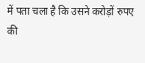में पता चला है कि उसने करोड़ों रुपए की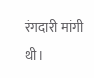रंगदारी मांगी थी।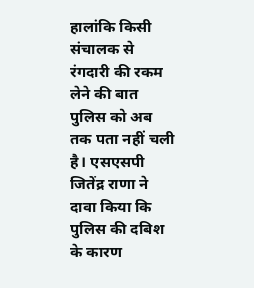हालांकि किसी संचालक से रंगदारी की रकम लेने की बात पुलिस को अब तक पता नहीं चली है। एसएसपी जितेंद्र राणा ने दावा किया कि पुलिस की दबिश के कारण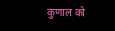कुणाल को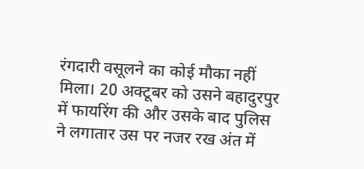रंगदारी वसूलने का कोई मौका नहीं मिला। 20 अक्टूबर को उसने बहादुरपुर में फायरिंग की और उसके बाद पुलिस ने लगातार उस पर नजर रख अंत में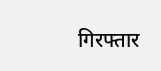गिरफ्तार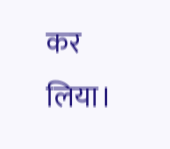कर लिया।